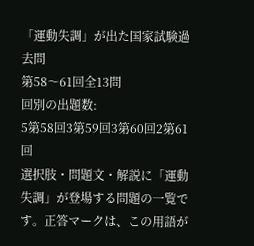「運動失調」が出た国家試験過去問
第58〜61回全13問
回別の出題数:
5第58回3第59回3第60回2第61回
選択肢・問題文・解説に「運動失調」が登場する問題の一覧です。正答マークは、この用語が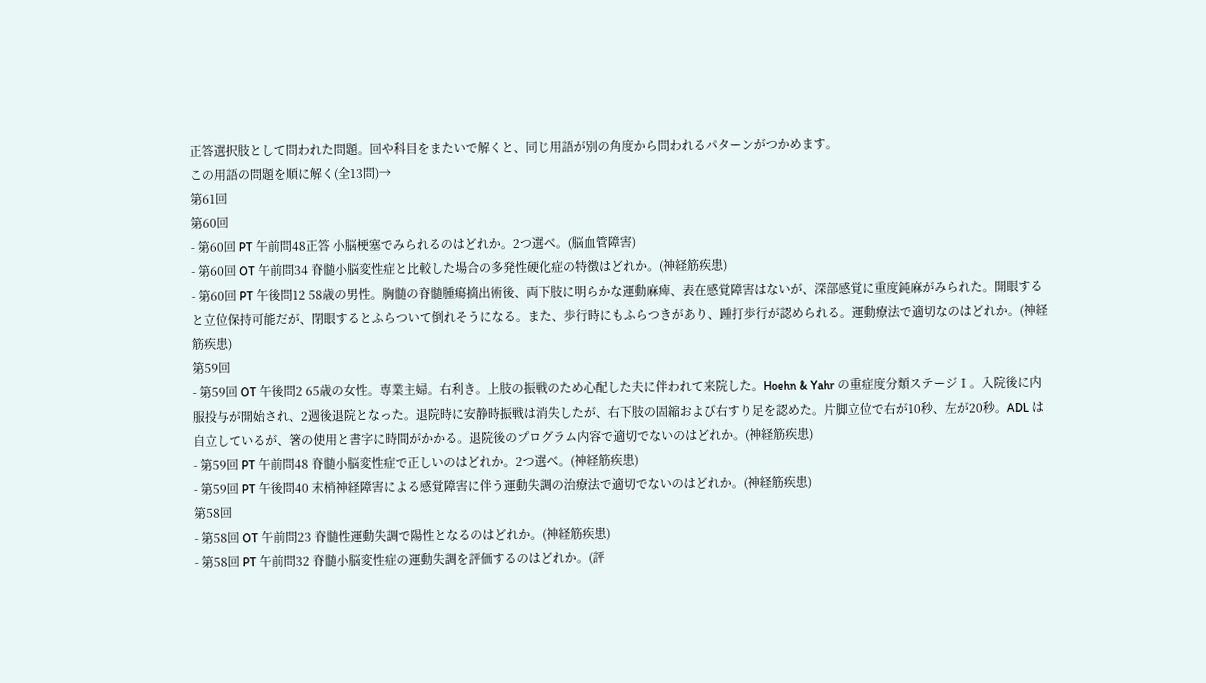正答選択肢として問われた問題。回や科目をまたいで解くと、同じ用語が別の角度から問われるパターンがつかめます。
この用語の問題を順に解く(全13問)→
第61回
第60回
- 第60回 PT 午前問48正答 小脳梗塞でみられるのはどれか。2つ選べ。(脳血管障害)
- 第60回 OT 午前問34 脊髄小脳変性症と比較した場合の多発性硬化症の特徴はどれか。(神経筋疾患)
- 第60回 PT 午後問12 58歳の男性。胸髄の脊髄腫瘍摘出術後、両下肢に明らかな運動麻痺、表在感覚障害はないが、深部感覚に重度鈍麻がみられた。開眼すると立位保持可能だが、閉眼するとふらついて倒れそうになる。また、歩行時にもふらつきがあり、踵打歩行が認められる。運動療法で適切なのはどれか。(神経筋疾患)
第59回
- 第59回 OT 午後問2 65歳の女性。専業主婦。右利き。上肢の振戦のため心配した夫に伴われて来院した。Hoehn & Yahr の重症度分類ステージⅠ。入院後に内服投与が開始され、2週後退院となった。退院時に安静時振戦は消失したが、右下肢の固縮および右すり足を認めた。片脚立位で右が10秒、左が20秒。ADL は自立しているが、箸の使用と書字に時間がかかる。退院後のプログラム内容で適切でないのはどれか。(神経筋疾患)
- 第59回 PT 午前問48 脊髄小脳変性症で正しいのはどれか。2つ選べ。(神経筋疾患)
- 第59回 PT 午後問40 末梢神経障害による感覚障害に伴う運動失調の治療法で適切でないのはどれか。(神経筋疾患)
第58回
- 第58回 OT 午前問23 脊髄性運動失調で陽性となるのはどれか。(神経筋疾患)
- 第58回 PT 午前問32 脊髄小脳変性症の運動失調を評価するのはどれか。(評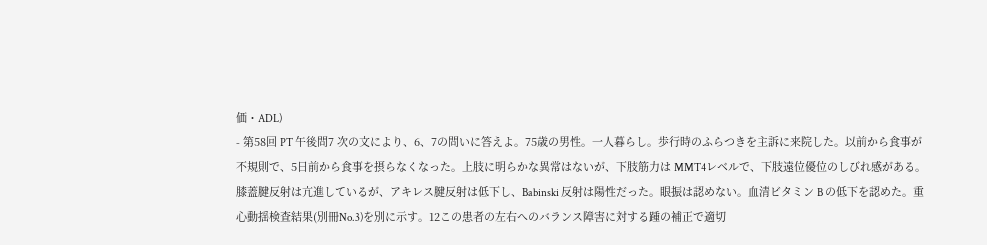価・ADL)
- 第58回 PT 午後問7 次の文により、6、7の問いに答えよ。75歳の男性。一人暮らし。歩行時のふらつきを主訴に来院した。以前から食事が不規則で、5日前から食事を摂らなくなった。上肢に明らかな異常はないが、下肢筋力は MMT4レベルで、下肢遠位優位のしびれ感がある。膝蓋腱反射は亢進しているが、アキレス腱反射は低下し、Babinski 反射は陽性だった。眼振は認めない。血清ビタミン B の低下を認めた。重心動揺検査結果(別冊No.3)を別に示す。12この患者の左右へのバランス障害に対する踵の補正で適切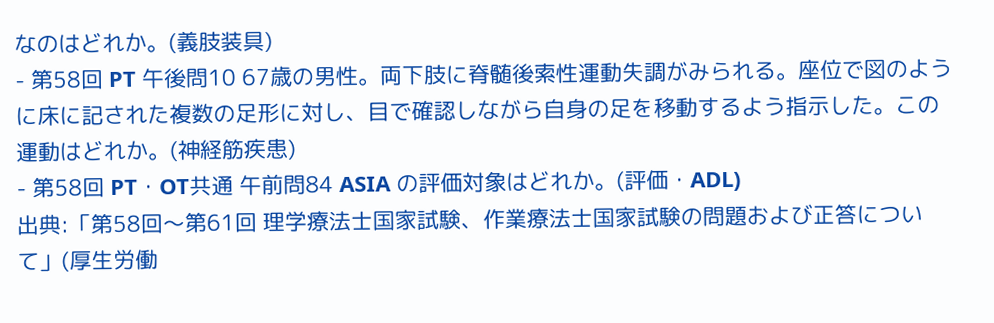なのはどれか。(義肢装具)
- 第58回 PT 午後問10 67歳の男性。両下肢に脊髄後索性運動失調がみられる。座位で図のように床に記された複数の足形に対し、目で確認しながら自身の足を移動するよう指示した。この運動はどれか。(神経筋疾患)
- 第58回 PT・OT共通 午前問84 ASIA の評価対象はどれか。(評価・ADL)
出典:「第58回〜第61回 理学療法士国家試験、作業療法士国家試験の問題および正答について」(厚生労働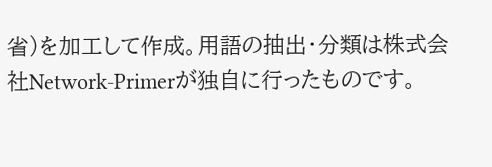省)を加工して作成。用語の抽出・分類は株式会社Network-Primerが独自に行ったものです。